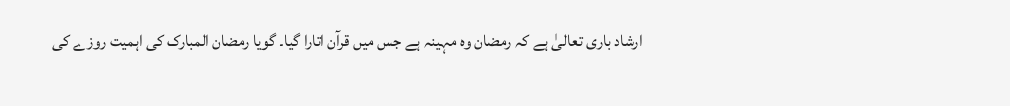ارشاد باری تعالیٰ ہے کہ رمضان وہ مہینہ ہے جس میں قرآن اتارا گیا۔ گویا رمضان المبارک کی اہمیت روزے کی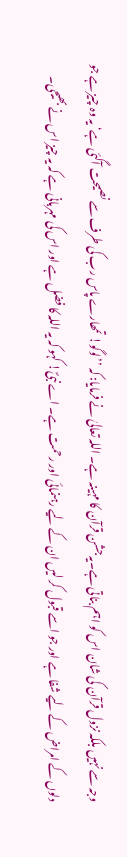وجہ سے نہیں بلکہ نزول قرآن کی شان اس کو اہم بناتی ہے۔یہ جشن قرآن کا مہینہ ہے۔ اللہ تعالیٰ نے فرمایا: کہ ’’لوگو! تمھارے پاس رب کی طرف سے نصیحت آگئی ہے‘ یہ وہ چیز ہے جو دلوں کے امراض کے لیے شفا ہے اور جو اسے قبول کر لیں ان کے لیے رہنمائی اور رحمت ہے۔ اے نبیؐ! کہو کہ یہ اللہ کا فضل ہے اور اس کی مہربانی ہے کہ یہ چیز اس نے بھیجی۔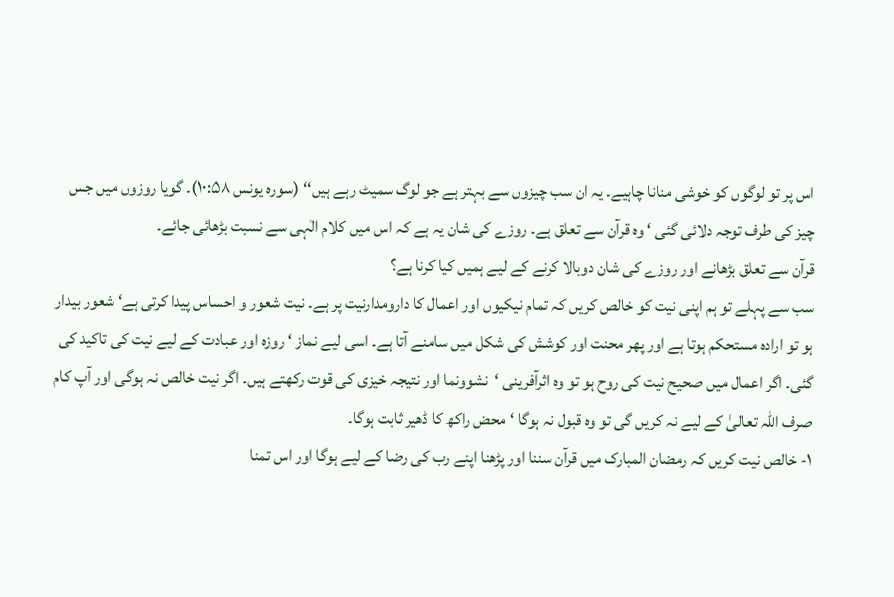اس پر تو لوگوں کو خوشی منانا چاہیے۔ یہ ان سب چیزوں سے بہتر ہے جو لوگ سمیٹ رہے ہیں‘‘ (سورہ یونس ۱۰:۵۸)۔ گویا روزوں میں جس چیز کی طرف توجہ دلائی گئی ‘ وہ قرآن سے تعلق ہے۔ روزے کی شان یہ ہے کہ اس میں کلام الٰہی سے نسبت بڑھائی جائے۔
قرآن سے تعلق بڑھانے اور روزے کی شان دوبالا کرنے کے لیے ہمیں کیا کرنا ہے؟
سب سے پہلے تو ہم اپنی نیت کو خالص کریں کہ تمام نیکیوں اور اعمال کا دارومدارنیت پر ہے۔ نیت شعور و احساس پیدا کرتی ہے‘ شعور بیدار ہو تو ارادہ مستحکم ہوتا ہے اور پھر محنت اور کوشش کی شکل میں سامنے آتا ہے۔ اسی لیے نماز ‘ روزہ اور عبادت کے لیے نیت کی تاکید کی گئی۔ اگر اعمال میں صحیح نیت کی روح ہو تو وہ اثرآفرینی ‘نشوونما اور نتیجہ خیزی کی قوت رکھتے ہیں۔ اگر نیت خالص نہ ہوگی اور آپ کام صرف اللہ تعالیٰ کے لیے نہ کریں گی تو وہ قبول نہ ہوگا ‘محض راکھ کا ڈھیر ثابت ہوگا۔
۱- خالص نیت کریں کہ رمضان المبارک میں قرآن سننا اور پڑھنا اپنے رب کی رضا کے لیے ہوگا اور اس تمنا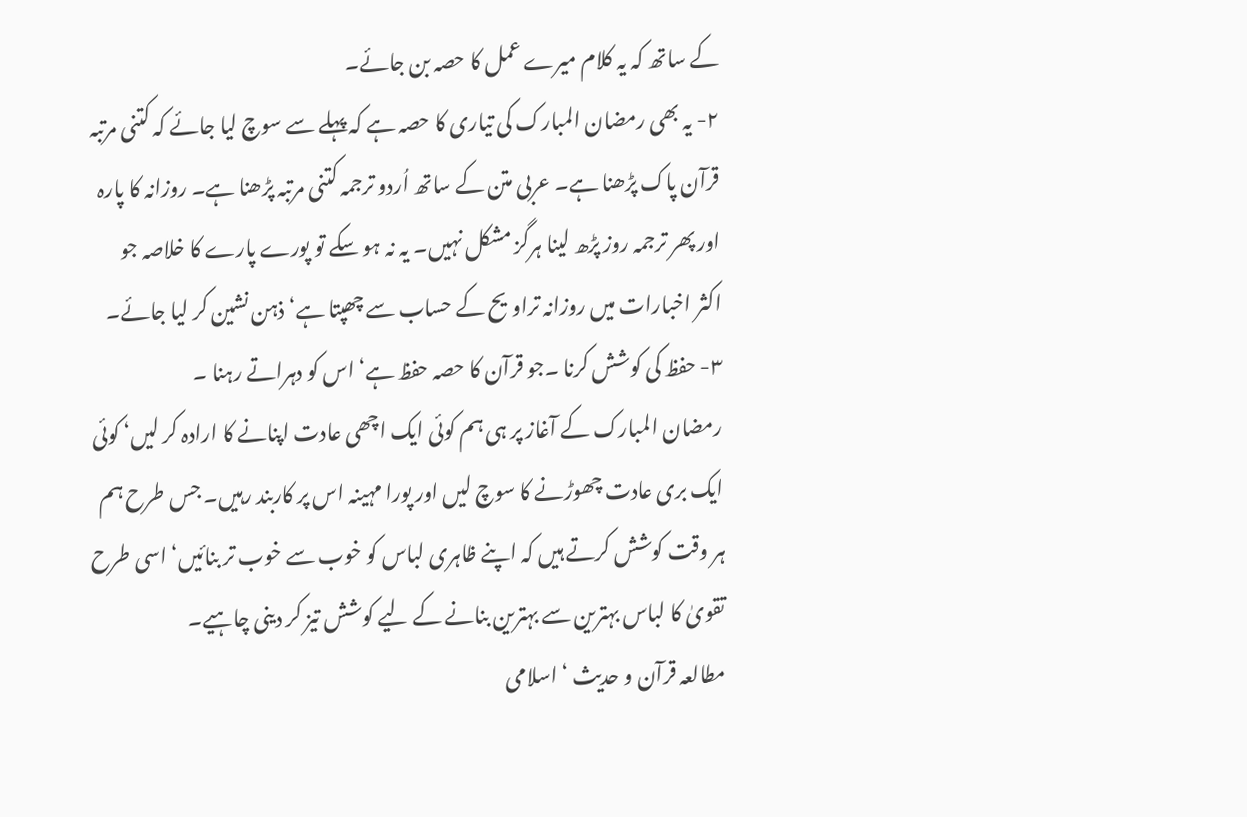کے ساتھ کہ یہ کلام میرے عمل کا حصہ بن جائے۔
۲- یہ بھی رمضان المبارک کی تیاری کا حصہ ہے کہ پہلے سے سوچ لیا جائے کہ کتنی مرتبہ قرآن پاک پڑھنا ہے۔ عربی متن کے ساتھ اُردو ترجمہ کتنی مرتبہ پڑھنا ہے۔ روزانہ کا پارہ اور پھر ترجمہ روز پڑھ لینا ہرگز مشکل نہیں۔ یہ نہ ہو سکے تو پورے پارے کا خلاصہ جو اکثر اخبارات میں روزانہ تراویح کے حساب سے چھپتا ہے‘ ذہن نشین کر لیا جائے۔
۳- حفظ کی کوشش کرنا ۔جو قرآن کا حصہ حفظ ہے‘ اس کو دہراتے رہنا ۔
رمضان المبارک کے آغاز پر ہی ہم کوئی ایک اچھی عادت اپنانے کا ارادہ کر لیں‘ کوئی ایک بری عادت چھوڑنے کا سوچ لیں اور پورا مہینہ اس پر کاربند رہیں۔ جس طرح ہم ہر وقت کوشش کرتے ہیں کہ اپنے ظاہری لباس کو خوب سے خوب تر بنائیں‘ اسی طرح تقویٰ کا لباس بہترین سے بہترین بنانے کے لیے کوشش تیز کر دینی چاہیے۔
مطالعہ قرآن و حدیث ‘ اسلامی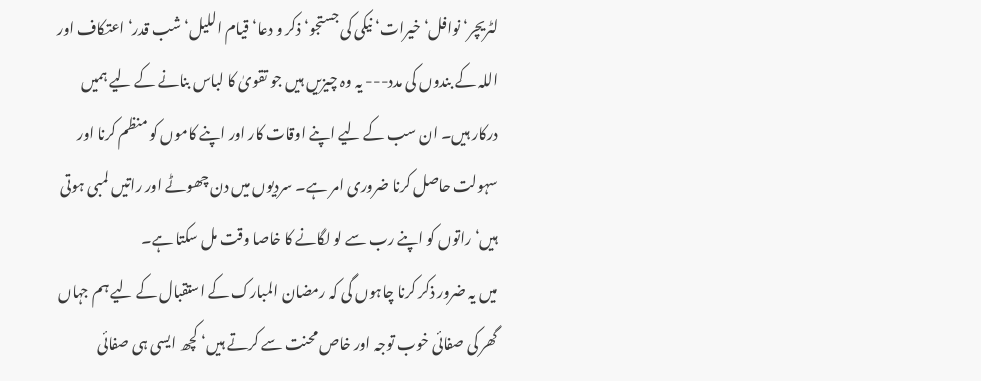لٹریچر‘ نوافل‘ خیرات‘ نیکی کی جستجو‘ ذکر و دعا‘ قیام اللیل‘ شب قدر‘ اعتکاف اور اللہ کے بندوں کی مدد--- یہ وہ چیزیں ہیں جو تقویٰ کا لباس بنانے کے لیے ہمیں درکار ہیں۔ ان سب کے لیے اپنے اوقات کار اور اپنے کاموں کو منظم کرنا اور سہولت حاصل کرنا ضروری امر ہے۔ سردیوں میں دن چھوٹے اور راتیں لمبی ہوتی ہیں‘ راتوں کو اپنے رب سے لو لگانے کا خاصا وقت مل سکتا ہے۔
میں یہ ضرور ذکر کرنا چاہوں گی کہ رمضان المبارک کے استقبال کے لیے ہم جہاں گھر کی صفائی خوب توجہ اور خاص محنت سے کرتے ہیں‘ کچھ ایسی ہی صفائی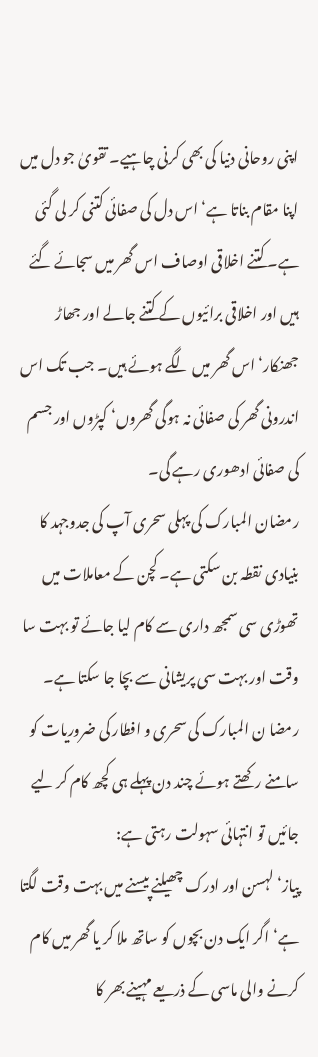اپنی روحانی دنیا کی بھی کرنی چاہیے۔ تقویٰ جو دل میں اپنا مقام بناتا ہے‘ اس دل کی صفائی کتنی کر لی گئی ہے۔ کتنے اخلاقی اوصاف اس گھر میں سجائے گئے ہیں اور اخلاقی برائیوں کے کتنے جالے اور جھاڑ جھنکار‘ اس گھر میں لگے ہوئے ہیں۔ جب تک اس اندرونی گھر کی صفائی نہ ہوگی گھروں‘ کپڑوں اور جسم کی صفائی ادھوری رہے گی۔
رمضان المبارک کی پہلی سحری آپ کی جدوجہد کا بنیادی نقطہ بن سکتی ہے۔ کچن کے معاملات میں تھوڑی سی سمجھ داری سے کام لیا جائے تو بہت سا وقت اور بہت سی پریشانی سے بچا جا سکتا ہے۔
رمضا ن المبارک کی سحری و افطار کی ضروریات کو سامنے رکھتے ہوئے چند دن پہلے ہی کچھ کام کر لیے جائیں تو انتہائی سہولت رہتی ہے:
پیاز‘ لہسن اور ادرک چھیلنے پیسنے میں بہت وقت لگتا ہے‘ اگر ایک دن بچوں کو ساتھ ملا کر یا گھر میں کام کرنے والی ماسی کے ذریعے مہینے بھر کا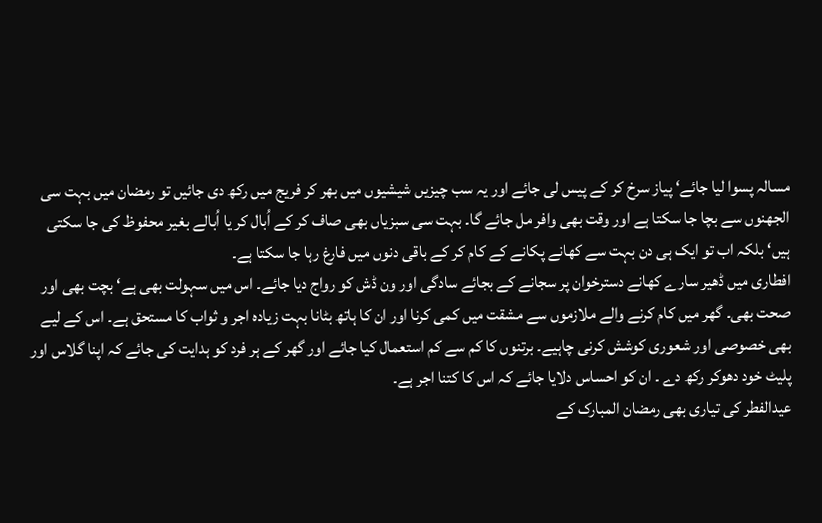مسالہ پسوا لیا جائے‘ پیاز سرخ کر کے پیس لی جائے اور یہ سب چیزیں شیشیوں میں بھر کر فریج میں رکھ دی جائیں تو رمضان میں بہت سی الجھنوں سے بچا جا سکتا ہے اور وقت بھی وافر مل جائے گا۔ بہت سی سبزیاں بھی صاف کر کے اُبال کر یا اُبالے بغیر محفوظ کی جا سکتی ہیں‘ بلکہ اب تو ایک ہی دن بہت سے کھانے پکانے کے کام کر کے باقی دنوں میں فارغ رہا جا سکتا ہے۔
افطاری میں ڈھیر سارے کھانے دسترخوان پر سجانے کے بجائے سادگی اور ون ڈش کو رواج دیا جائے۔ اس میں سہولت بھی ہے‘ بچت بھی اور صحت بھی۔ گھر میں کام کرنے والے ملازموں سے مشقت میں کمی کرنا اور ان کا ہاتھ بٹانا بہت زیادہ اجر و ثواب کا مستحق ہے۔ اس کے لیے بھی خصوصی اور شعوری کوشش کرنی چاہیے۔ برتنوں کا کم سے کم استعمال کیا جائے اور گھر کے ہر فرد کو ہدایت کی جائے کہ اپنا گلاس اور پلیٹ خود دھوکر رکھ دے ۔ ان کو احساس دلایا جائے کہ اس کا کتنا اجر ہے۔
عیدالفطر کی تیاری بھی رمضان المبارک کے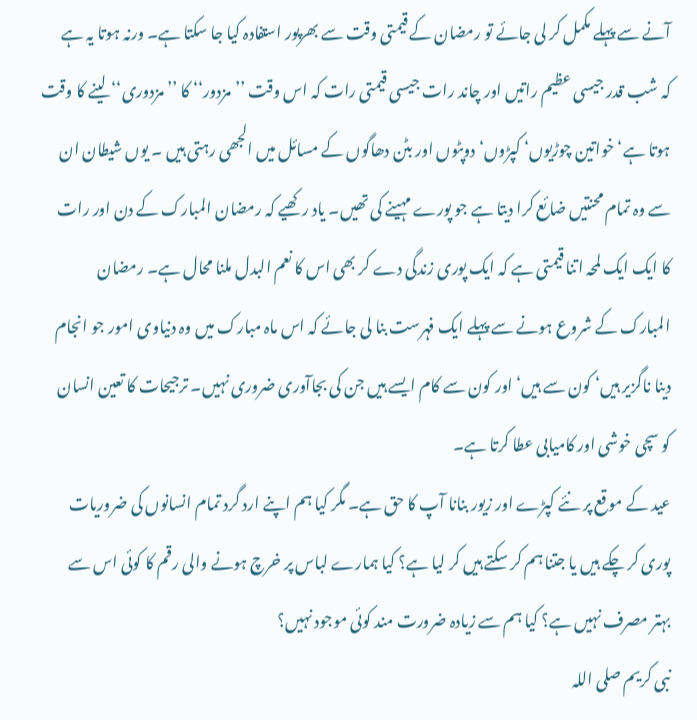آنے سے پہلے مکمل کر لی جائے تو رمضان کے قیمتی وقت سے بھرپور استفادہ کیا جا سکتا ہے۔ ورنہ ہوتا یہ ہے کہ شب قدر جیسی عظیم راتیں اور چاند رات جیسی قیمتی رات کہ اس وقت ’’مزدور‘‘ کا ’’مزدوری‘‘ لینے کا وقت ہوتا ہے‘ خواتین چوڑیوں‘ کپڑوں‘ دوپٹوں اور بٹن دھاگوں کے مسائل میں الجھی رہتی ہیں ۔ یوں شیطان ان سے وہ تمام محنتیں ضائع کرا دیتا ہے جو پورے مہینے کی تھیں۔ یاد رکھیے کہ رمضان المبارک کے دن اور رات کا ایک ایک لمحہ اتنا قیمتی ہے کہ ایک پوری زندگی دے کر بھی اس کا نعم البدل ملنا محال ہے۔ رمضان المبارک کے شروع ہونے سے پہلے ایک فہرست بنا لی جائے کہ اس ماہ مبارک میں وہ دنیاوی امور جو انجام دینا ناگزیر ہیں‘ کون سے ہیں‘ اور کون سے کام ایسے ہیں جن کی بجاآوری ضروری نہیں۔ ترجیحات کا تعین انسان کو سچی خوشی اور کامیابی عطا کرتا ہے۔
عید کے موقع پر نئے کپڑے اور زیور بنانا آپ کا حق ہے۔ مگر کیا ہم اپنے ارد گرد تمام انسانوں کی ضروریات پوری کر چکے ہیں یا جتنا ہم کر سکتے ہیں کر لیا ہے؟ کیا ہمارے لباس پر خرچ ہونے والی رقم کا کوئی اس سے بہتر مصرف نہیں ہے؟ کیا ہم سے زیادہ ضرورت مند کوئی موجود نہیں؟
نبی کریم صلی اللہ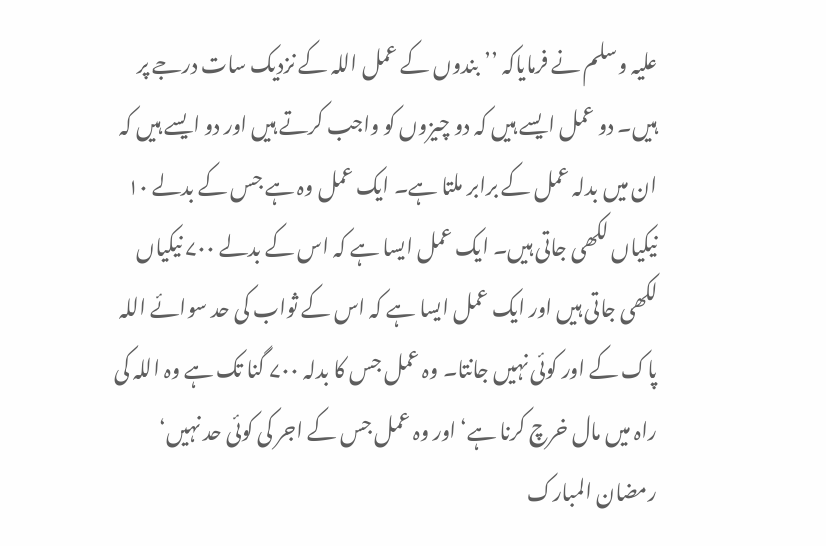علیہ وسلم نے فرمایاکہ ’’بندوں کے عمل اللہ کے نزدیک سات درجے پر ہیں۔ دو عمل ایسے ہیں کہ دو چیزوں کو واجب کرتے ہیں اور دو ایسے ہیں کہ ان میں بدلہ عمل کے برابر ملتا ہے۔ ایک عمل وہ ہے جس کے بدلے ۱۰ نیکیاں لکھی جاتی ہیں۔ ایک عمل ایسا ہے کہ اس کے بدلے ۷۰۰ نیکیاں لکھی جاتی ہیں اور ایک عمل ایسا ہے کہ اس کے ثواب کی حد سوائے اللہ پاک کے اور کوئی نہیں جانتا۔ وہ عمل جس کا بدلہ ۷۰۰ گنا تک ہے وہ اللہ کی راہ میں مال خرچ کرنا ہے‘ اور وہ عمل جس کے اجر کی کوئی حد نہیں‘ رمضان المبارک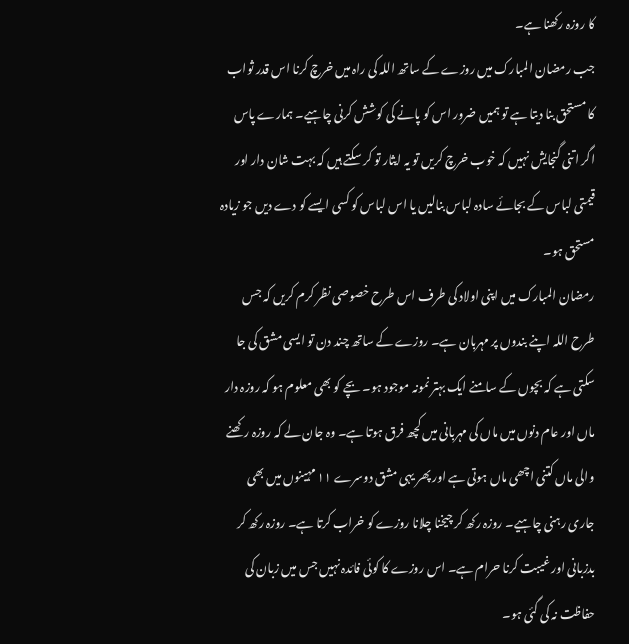کا روزہ رکھنا ہے۔
جب رمضان المبارک میں روزے کے ساتھ اللہ کی راہ میں خرچ کرنا اس قدر ثواب کا مستحق بنا دیتا ہے تو ہمیں ضرور اس کو پانے کی کوشش کرنی چاہیے۔ ہمارے پاس اگر اتنی گنجایش نہیں کہ خوب خرچ کریں تو یہ ایثار تو کر سکتے ہیں کہ بہت شان دار اور قیمتی لباس کے بجائے سادہ لباس بنالیں یا اس لباس کو کسی ایسے کو دے دیں جو زیادہ مستحق ہو۔
رمضان المبارک میں اپنی اولاد کی طرف اس طرح خصوصی نظر کرم کریں کہ جس طرح اللہ اپنے بندوں پر مہربان ہے۔ روزے کے ساتھ چند دن تو ایسی مشق کی جا سکتی ہے کہ بچوں کے سامنے ایک بہتر نمونہ موجود ہو۔ بچے کو بھی معلوم ہو کہ روزہ دار ماں اور عام دنوں میں ماں کی مہربانی میں کچھ فرق ہوتا ہے۔ وہ جان لے کہ روزہ رکھنے والی ماں کتنی اچھی ماں ہوتی ہے اور پھر یہی مشق دوسرے ۱۱ مہینوں میں بھی جاری رہنی چاہیے۔ روزہ رکھ کر چیخنا چلانا روزے کو خراب کرتا ہے۔ روزہ رکھ کر بدزبانی اور غیبت کرنا حرام ہے۔ اس روزے کا کوئی فائدہ نہیں جس میں زبان کی حفاظت نہ کی گئی ہو۔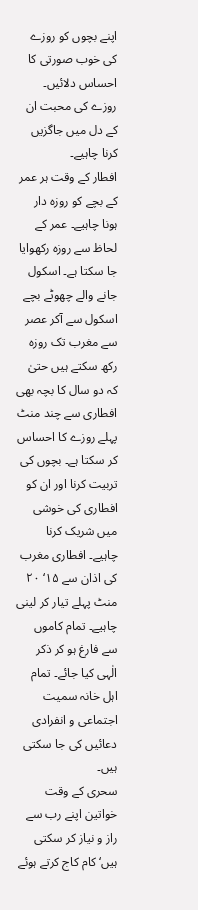اپنے بچوں کو روزے کی خوب صورتی کا احساس دلائیں۔ روزے کی محبت ان کے دل میں جاگزیں کرنا چاہیے۔
افطار کے وقت ہر عمر کے بچے کو روزہ دار ہونا چاہیے۔ عمر کے لحاظ سے روزہ رکھوایا جا سکتا ہے۔ اسکول جانے والے چھوٹے بچے اسکول سے آکر عصر سے مغرب تک روزہ رکھ سکتے ہیں حتیٰ کہ دو سال کا بچہ بھی افطاری سے چند منٹ پہلے روزے کا احساس کر سکتا ہے۔ بچوں کی تربیت کرنا اور ان کو افطاری کی خوشی میں شریک کرنا چاہیے۔ افطاری مغرب کی اذان سے ۱۵‘ ۲۰ منٹ پہلے تیار کر لینی چاہیے۔ تمام کاموں سے فارغ ہو کر ذکر الٰہی کیا جائے۔ تمام اہل خانہ سمیت اجتماعی و انفرادی دعائیں کی جا سکتی ہیں۔
سحری کے وقت خواتین اپنے رب سے راز و نیاز کر سکتی ہیں‘ کام کاج کرتے ہوئے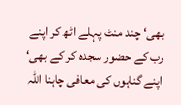بھی‘ چند منٹ پہلے اٹھ کر اپنے رب کے حضور سجدہ کر کے بھی‘ اپنے گناہوں کی معافی چاہنا اللہ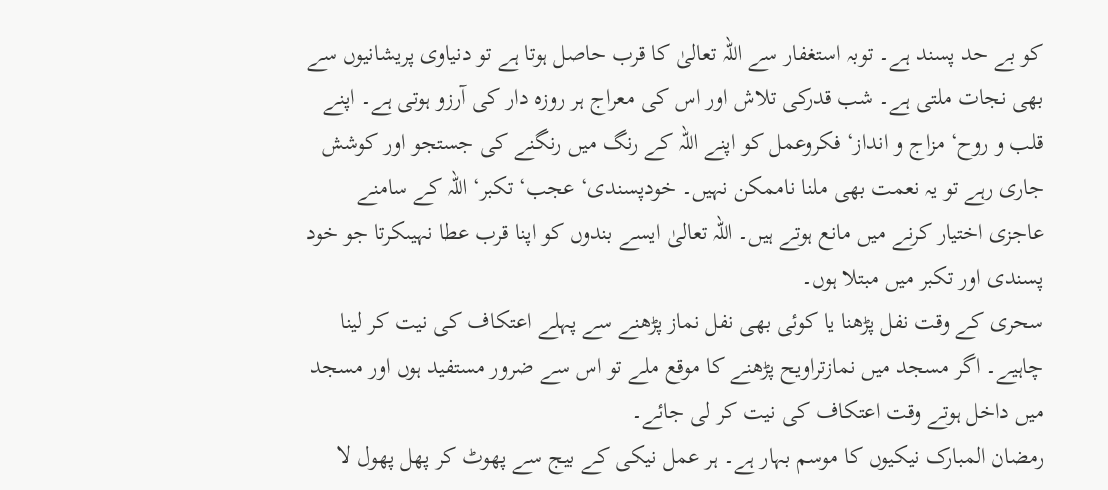کو بے حد پسند ہے۔ توبہ استغفار سے اللہ تعالیٰ کا قرب حاصل ہوتا ہے تو دنیاوی پریشانیوں سے بھی نجات ملتی ہے۔ شب قدرکی تلاش اور اس کی معراج ہر روزہ دار کی آرزو ہوتی ہے۔ اپنے قلب و روح‘ مزاج و انداز‘ فکروعمل کو اپنے اللہ کے رنگ میں رنگنے کی جستجو اور کوشش جاری رہے تو یہ نعمت بھی ملنا ناممکن نہیں۔ خودپسندی‘ عجب‘ تکبر‘ اللہ کے سامنے عاجزی اختیار کرنے میں مانع ہوتے ہیں۔ اللہ تعالیٰ ایسے بندوں کو اپنا قرب عطا نہیںکرتا جو خود پسندی اور تکبر میں مبتلا ہوں۔
سحری کے وقت نفل پڑھنا یا کوئی بھی نفل نماز پڑھنے سے پہلے اعتکاف کی نیت کر لینا چاہیے۔ اگر مسجد میں نمازتراویح پڑھنے کا موقع ملے تو اس سے ضرور مستفید ہوں اور مسجد میں داخل ہوتے وقت اعتکاف کی نیت کر لی جائے۔
رمضان المبارک نیکیوں کا موسم بہار ہے۔ ہر عمل نیکی کے بیج سے پھوٹ کر پھل پھول لا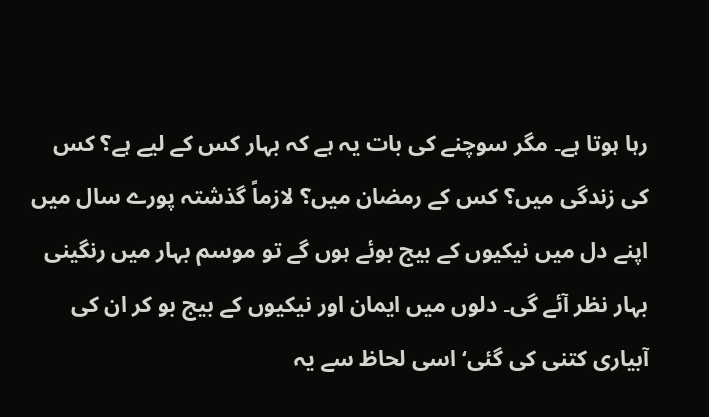رہا ہوتا ہے۔ مگر سوچنے کی بات یہ ہے کہ بہار کس کے لیے ہے؟ کس کی زندگی میں؟ کس کے رمضان میں؟ لازماً گذشتہ پورے سال میں اپنے دل میں نیکیوں کے بیج بوئے ہوں گے تو موسم بہار میں رنگینی بہار نظر آئے گی۔ دلوں میں ایمان اور نیکیوں کے بیج بو کر ان کی آبیاری کتنی کی گئی‘ اسی لحاظ سے یہ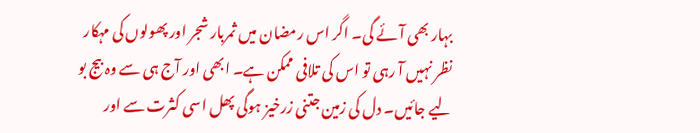بہار بھی آئے گی۔ اگر اس رمضان میں ثمربار شجر اور پھولوں کی مہکار نظر نہیں آ رہی تو اس کی تلافی ممکن ہے۔ ابھی اور آج ہی سے وہ بیج بو لیے جائیں۔ دل کی زمین جتنی زرخیز ہوگی پھل اسی کثرت سے اور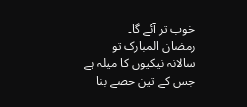خوب تر آئے گا۔
رمضان المبارک تو سالانہ نیکیوں کا میلہ ہے جس کے تین حصے بنا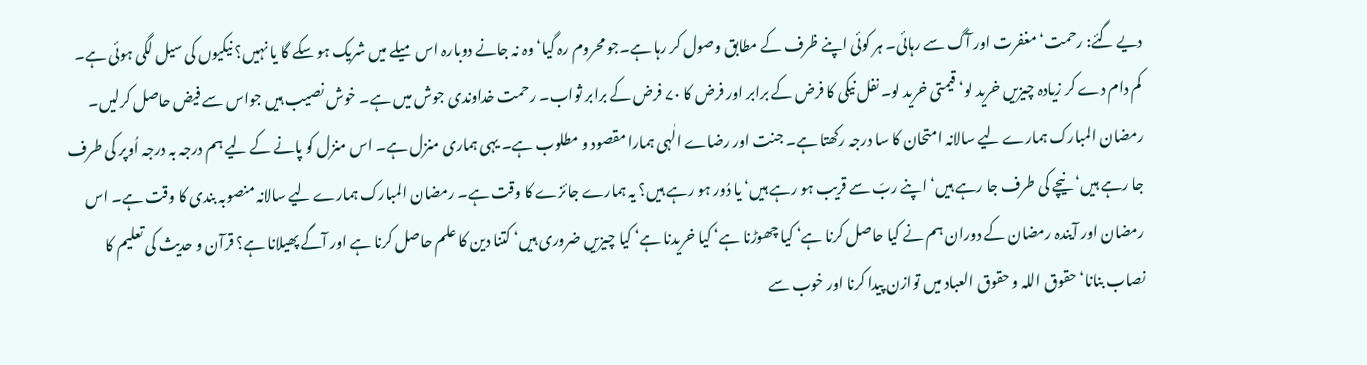دیے گئے: رحمت‘ مغفرت اور آگ سے رہائی۔ ہر کوئی اپنے ظرف کے مطابق وصول کر رہا ہے۔جو محروم رہ گیا‘وہ نہ جانے دوبارہ اس میلے میں شریک ہو سکے گا یا نہیں؟ نیکیوں کی سیل لگی ہوئی ہے۔ کم دام دے کر زیادہ چیزیں خرید لو‘ قیمتی خرید لو۔ نفل نیکی کا فرض کے برابر اور فرض کا ۷۰ فرض کے برابر ثواب۔ رحمت خداوندی جوش میں ہے۔ خوش نصیب ہیں جواس سے فیض حاصل کرلیں۔
رمضان المبارک ہمارے لیے سالانہ امتحان کا سا درجہ رکھتا ہے۔ جنت اور رضاے الٰہی ہمارا مقصود و مطلوب ہے۔ یہی ہماری منزل ہے۔ اس منزل کو پانے کے لیے ہم درجہ بہ درجہ اُوپر کی طرف جا رہے ہیں‘ نیچے کی طرف جا رہے ہیں‘ اپنے ربّ سے قریب ہو رہے ہیں‘ یا دُور ہو رہے ہیں؟ یہ ہمارے جائزے کا وقت ہے۔ رمضان المبارک ہمارے لیے سالانہ منصوبہ بندی کا وقت ہے۔ اس رمضان اور آیندہ رمضان کے دوران ہم نے کیا حاصل کرنا ہے‘ کیا چھوڑنا ہے‘ کیا خریدنا ہے‘ کیا چیزیں ضروری ہیں‘ کتنا دین کا علم حاصل کرنا ہے اور آگے پھیلانا ہے؟ قرآن و حدیث کی تعلیم کا نصاب بنانا‘حقوق اللہ و حقوق العباد میں توازن پیدا کرنا اور خوب سے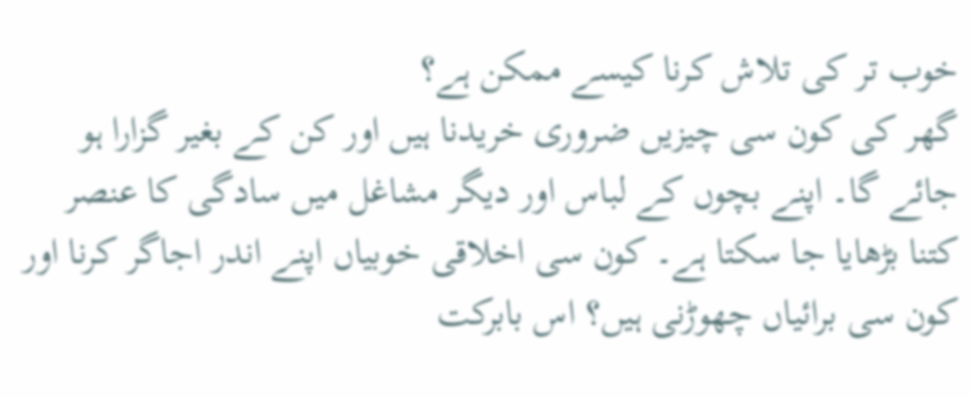خوب تر کی تلاش کرنا کیسے ممکن ہے؟
گھر کی کون سی چیزیں ضروری خریدنا ہیں اور کن کے بغیر گزارا ہو جائے گا۔ اپنے بچوں کے لباس اور دیگر مشاغل میں سادگی کا عنصر کتنا بڑھایا جا سکتا ہے۔ کون سی اخلاقی خوبیاں اپنے اندر اجاگر کرنا اور کون سی برائیاں چھوڑنی ہیں؟ اس بابرکت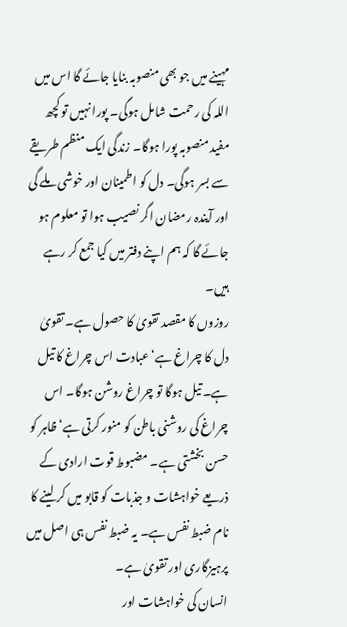مہینے میں جو بھی منصوبہ بنایا جائے گا اس میں اللہ کی رحمت شامل ہوگی۔ پورا نہیں تو کچھ مفید منصوبہ پورا ہوگا۔ زندگی ایک منظم طریقے سے بسر ہوگی۔ دل کو اطمینان اور خوشی ملے گی اور آیندہ رمضان اگر نصیب ہوا تو معلوم ہو جائے گا کہ ہم اپنے دفتر میں کیا جمع کر رہے ہیں۔
روزوں کا مقصد تقویٰ کا حصول ہے۔ تقویٰ دل کا چراغ ہے‘ عبادت اس چراغ کا تیل ہے۔ تیل ہوگا تو چراغ روشن ہوگا۔ اس چراغ کی روشنی باطن کو منور کرتی ہے‘ ظاہر کو حسن بخشتی ہے۔ مضبوط قوت ارادی کے ذریعے خواہشات و جذبات کو قابو میں کر لینے کا نام ضبط نفس ہے۔ یہ ضبط نفس ہی اصل میں پرہیزگاری اور تقویٰ ہے۔
انسان کی خواہشات اور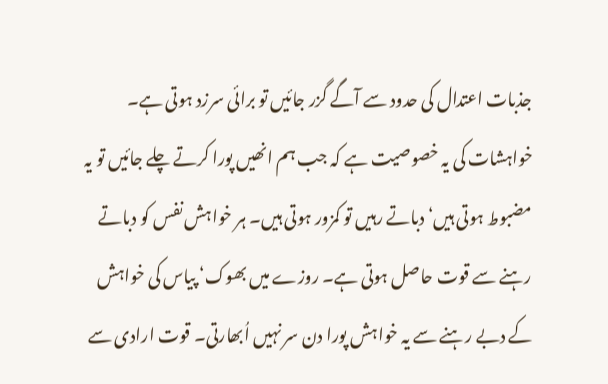جذبات اعتدال کی حدود سے آگے گزر جائیں تو برائی سرزد ہوتی ہے۔ خواہشات کی یہ خصوصیت ہے کہ جب ہم انھیں پورا کرتے چلے جائیں تو یہ مضبوط ہوتی ہیں‘ دباتے رہیں تو کمزور ہوتی ہیں۔ ہر خواہش نفس کو دباتے رہنے سے قوت حاصل ہوتی ہے۔ روزے میں بھوک‘ پیاس کی خواہش کے دبے رہنے سے یہ خواہش پورا دن سر نہیں اُبھارتی۔ قوت ارادی سے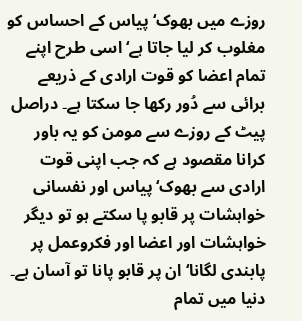روزے میں بھوک‘ پیاس کے احساس کو مغلوب کر لیا جاتا ہے‘ اسی طرح اپنے تمام اعضا کو قوت ارادی کے ذریعے برائی سے دُور رکھا جا سکتا ہے۔ دراصل پیٹ کے روزے سے مومن کو یہ باور کرانا مقصود ہے کہ جب اپنی قوت ارادی سے بھوک‘ پیاس اور نفسانی خواہشات پر قابو پا سکتے ہو تو دیگر خواہشات اور اعضا اور فکروعمل پر پابندی لگانا‘ ان پر قابو پانا تو آسان ہے۔ دنیا میں تمام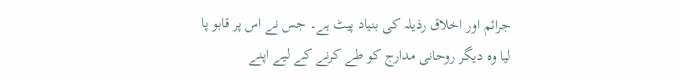جرائم اور اخلاق رذیلہ کی بنیاد پیٹ ہے۔ جس نے اس پر قابو پا لیا وہ دیگر روحانی مدارج کو طے کرنے کے لیے اپنے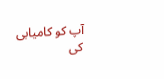آپ کو کامیابی کی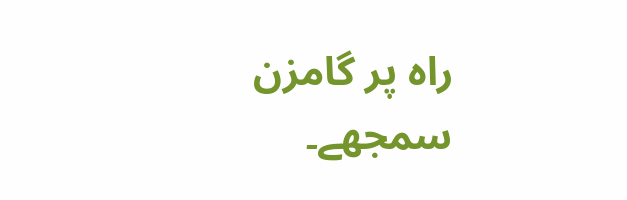راہ پر گامزن سمجھے۔